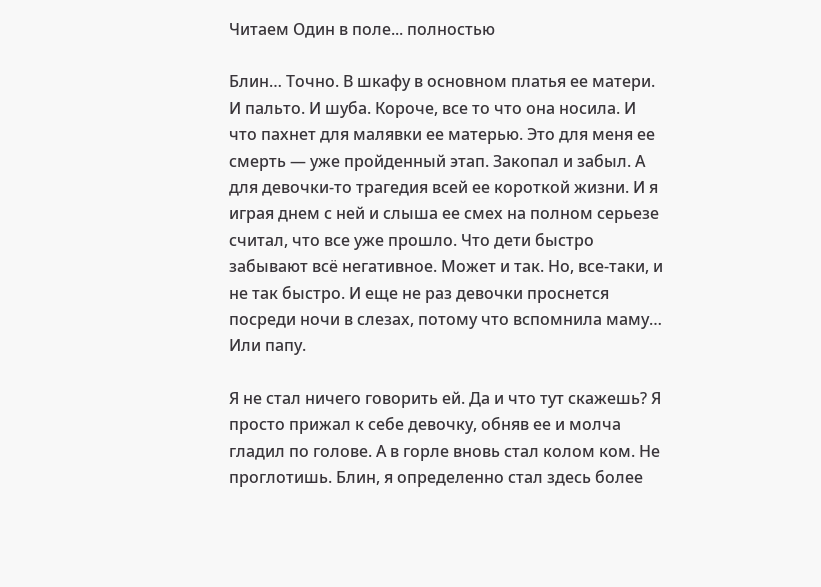Читаем Один в поле... полностью

Блин… Точно. В шкафу в основном платья ее матери. И пальто. И шуба. Короче, все то что она носила. И что пахнет для малявки ее матерью. Это для меня ее смерть — уже пройденный этап. Закопал и забыл. А для девочки-то трагедия всей ее короткой жизни. И я играя днем с ней и слыша ее смех на полном серьезе считал, что все уже прошло. Что дети быстро забывают всё негативное. Может и так. Но, все-таки, и не так быстро. И еще не раз девочки проснется посреди ночи в слезах, потому что вспомнила маму… Или папу.

Я не стал ничего говорить ей. Да и что тут скажешь? Я просто прижал к себе девочку, обняв ее и молча гладил по голове. А в горле вновь стал колом ком. Не проглотишь. Блин, я определенно стал здесь более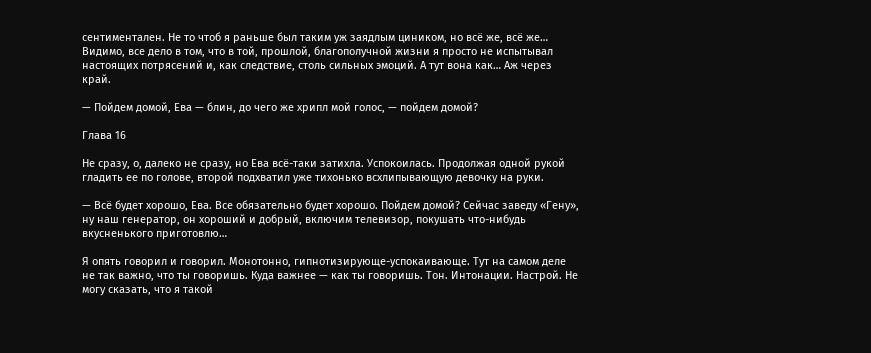сентиментален. Не то чтоб я раньше был таким уж заядлым циником, но всё же, всё же… Видимо, все дело в том, что в той, прошлой, благополучной жизни я просто не испытывал настоящих потрясений и, как следствие, столь сильных эмоций. А тут вона как… Аж через край.

— Пойдем домой, Ева — блин, до чего же хрипл мой голос, — пойдем домой?

Глава 16

Не сразу, о, далеко не сразу, но Ева всё-таки затихла. Успокоилась. Продолжая одной рукой гладить ее по голове, второй подхватил уже тихонько всхлипывающую девочку на руки.

— Всё будет хорошо, Ева. Все обязательно будет хорошо. Пойдем домой? Сейчас заведу «Гену», ну наш генератор, он хороший и добрый, включим телевизор, покушать что-нибудь вкусненького приготовлю…

Я опять говорил и говорил. Монотонно, гипнотизирующе-успокаивающе. Тут на самом деле не так важно, что ты говоришь. Куда важнее — как ты говоришь. Тон. Интонации. Настрой. Не могу сказать, что я такой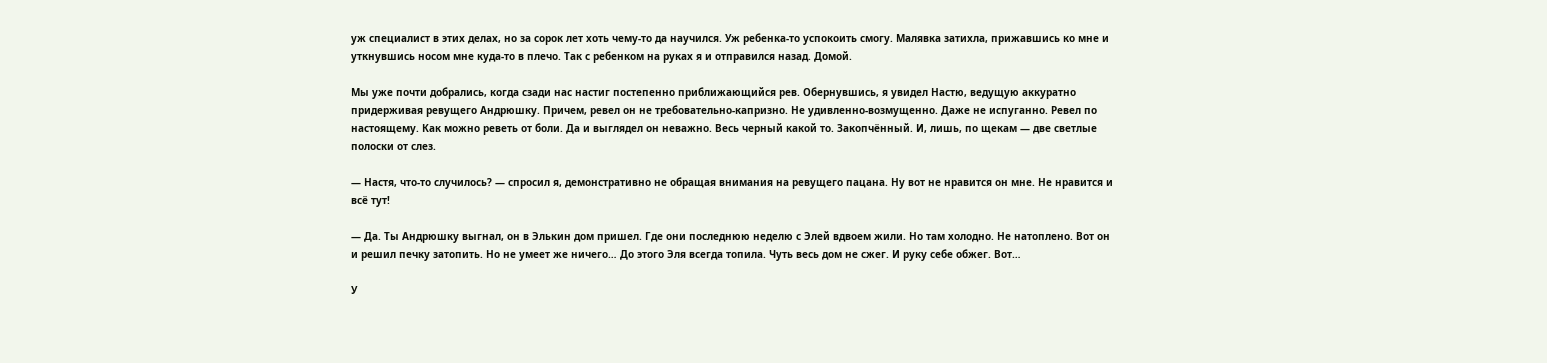уж специалист в этих делах, но за сорок лет хоть чему-то да научился. Уж ребенка-то успокоить смогу. Малявка затихла, прижавшись ко мне и уткнувшись носом мне куда-то в плечо. Так с ребенком на руках я и отправился назад. Домой.

Мы уже почти добрались, когда сзади нас настиг постепенно приближающийся рев. Обернувшись, я увидел Настю, ведущую аккуратно придерживая ревущего Андрюшку. Причем, ревел он не требовательно-капризно. Не удивленно-возмущенно. Даже не испуганно. Ревел по настоящему. Как можно реветь от боли. Да и выглядел он неважно. Весь черный какой то. Закопчённый. И, лишь, по щекам — две светлые полоски от слез.

— Настя, что-то случилось? — спросил я, демонстративно не обращая внимания на ревущего пацана. Ну вот не нравится он мне. Не нравится и всё тут!

— Да. Ты Андрюшку выгнал, он в Элькин дом пришел. Где они последнюю неделю с Элей вдвоем жили. Но там холодно. Не натоплено. Вот он и решил печку затопить. Но не умеет же ничего… До этого Эля всегда топила. Чуть весь дом не сжег. И руку себе обжег. Вот…

У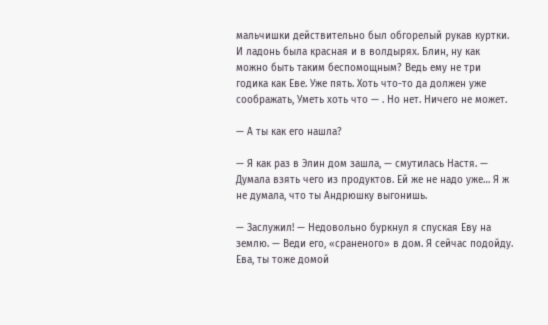мальчишки действительно был обгорелый рукав куртки. И ладонь была красная и в волдырях. Блин, ну как можно быть таким беспомощным? Ведь ему не три годика как Еве. Уже пять. Хоть что-то да должен уже соображать, Уметь хоть что — . Но нет. Ничего не может.

— А ты как его нашла?

— Я как раз в Элин дом зашла, — смутилась Настя. — Думала взять чего из продуктов. Ей же не надо уже… Я ж не думала, что ты Андрюшку выгонишь.

— Заслужил! — Недовольно буркнул я спуская Еву на землю. — Веди его, «сраненого» в дом. Я сейчас подойду. Ева, ты тоже домой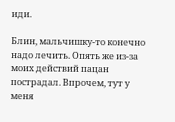иди.

Блин, мальчишку-то конечно надо лечить. Опять же из-за моих действий пацан пострадал. Впрочем, тут у меня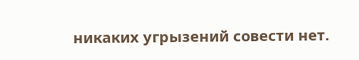никаких угрызений совести нет.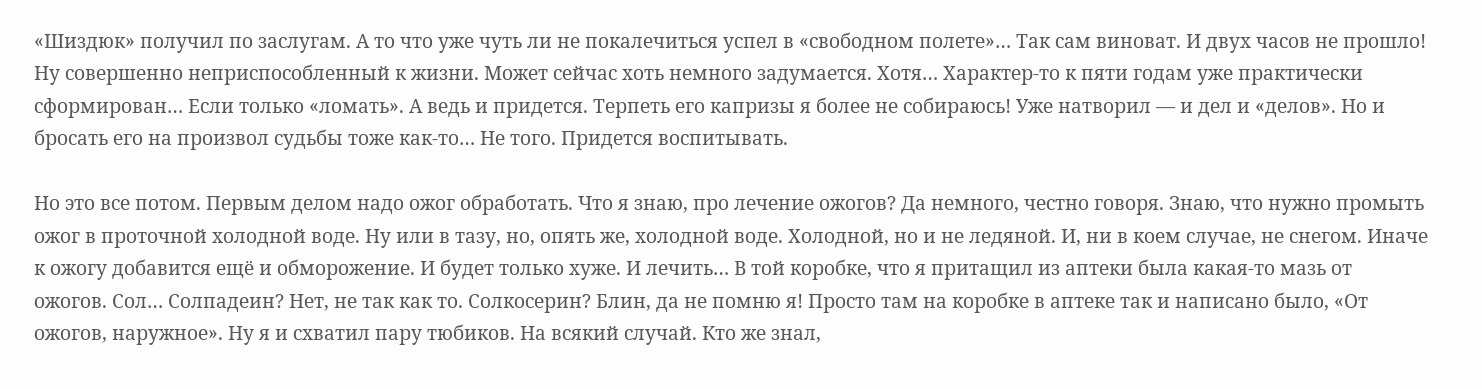«Шиздюк» получил по заслугам. А то что уже чуть ли не покалечиться успел в «свободном полете»… Так сам виноват. И двух часов не прошло! Ну совершенно неприспособленный к жизни. Может сейчас хоть немного задумается. Хотя… Характер-то к пяти годам уже практически сформирован… Если только «ломать». А ведь и придется. Терпеть его капризы я более не собираюсь! Уже натворил — и дел и «делов». Но и бросать его на произвол судьбы тоже как-то… Не того. Придется воспитывать.

Но это все потом. Первым делом надо ожог обработать. Что я знаю, про лечение ожогов? Да немного, честно говоря. Знаю, что нужно промыть ожог в проточной холодной воде. Ну или в тазу, но, опять же, холодной воде. Холодной, но и не ледяной. И, ни в коем случае, не снегом. Иначе к ожогу добавится ещё и обморожение. И будет только хуже. И лечить… В той коробке, что я притащил из аптеки была какая-то мазь от ожогов. Сол… Солпадеин? Нет, не так как то. Солкосерин? Блин, да не помню я! Просто там на коробке в аптеке так и написано было, «От ожогов, наружное». Ну я и схватил пару тюбиков. На всякий случай. Кто же знал,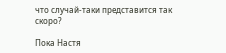что случай-таки представится так скоро?

Пока Настя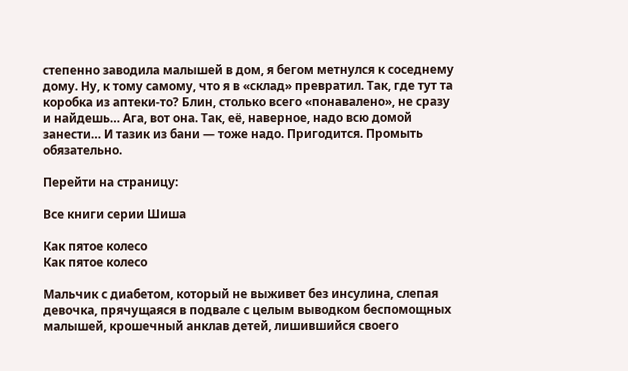степенно заводила малышей в дом, я бегом метнулся к соседнему дому. Ну, к тому самому, что я в «склад» превратил. Так, где тут та коробка из аптеки-то? Блин, столько всего «понавалено», не сразу и найдешь… Ага, вот она. Так, её, наверное, надо всю домой занести… И тазик из бани — тоже надо. Пригодится. Промыть обязательно.

Перейти на страницу:

Все книги серии Шиша

Как пятое колесо
Как пятое колесо

Мальчик с диабетом, который не выживет без инсулина, слепая девочка, прячущаяся в подвале с целым выводком беспомощных малышей, крошечный анклав детей, лишившийся своего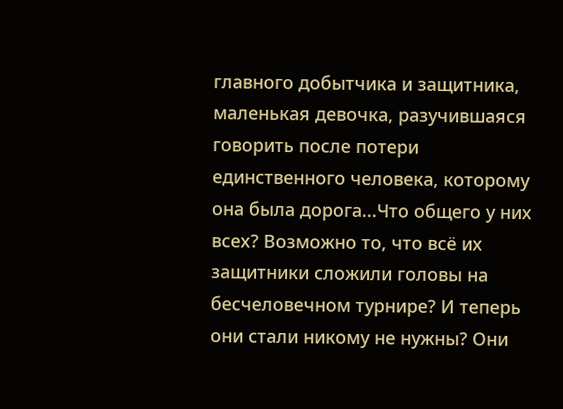главного добытчика и защитника, маленькая девочка, разучившаяся говорить после потери единственного человека, которому она была дорога...Что общего у них всех? Возможно то, что всё их защитники сложили головы на бесчеловечном турнире? И теперь они стали никому не нужны? Они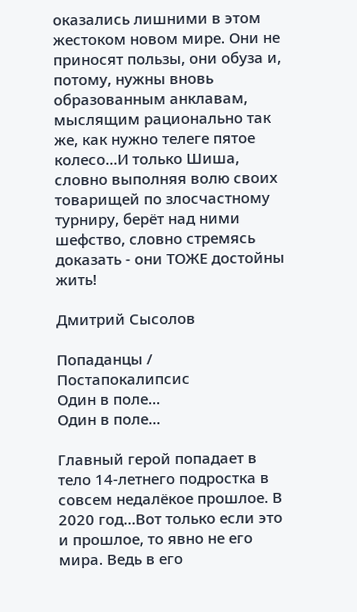оказались лишними в этом жестоком новом мире. Они не приносят пользы, они обуза и, потому, нужны вновь образованным анклавам, мыслящим рационально так же, как нужно телеге пятое колесо...И только Шиша, словно выполняя волю своих товарищей по злосчастному турниру, берёт над ними шефство, словно стремясь доказать - они ТОЖЕ достойны жить!

Дмитрий Сысолов

Попаданцы / Постапокалипсис
Один в поле...
Один в поле...

Главный герой попадает в тело 14-летнего подростка в совсем недалёкое прошлое. В 2020 год…Вот только если это и прошлое, то явно не его мира. Ведь в его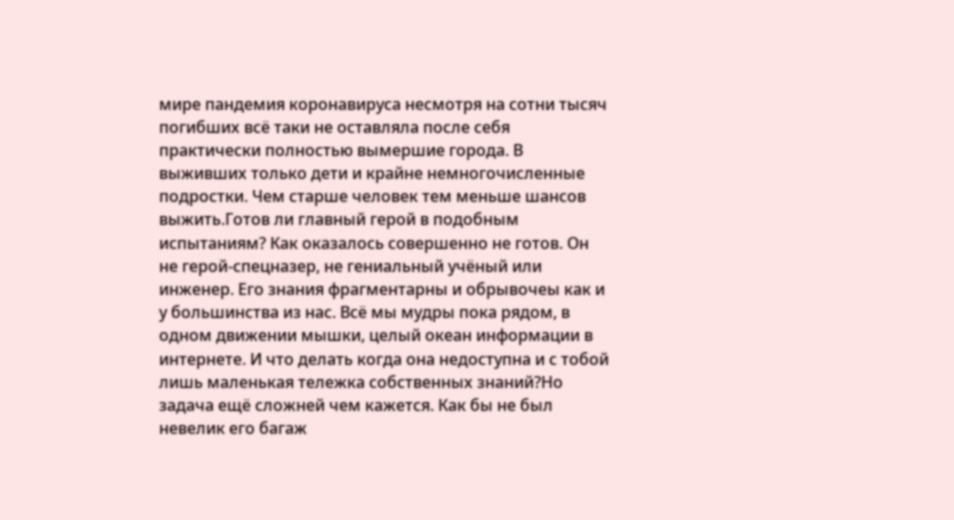мире пандемия коронавируса несмотря на сотни тысяч погибших всё таки не оставляла после себя практически полностью вымершие города. В выживших только дети и крайне немногочисленные подростки. Чем старше человек тем меньше шансов выжить.Готов ли главный герой в подобным испытаниям? Как оказалось совершенно не готов. Он не герой-спецназер, не гениальный учёный или инженер. Его знания фрагментарны и обрывочеы как и у большинства из нас. Всё мы мудры пока рядом, в одном движении мышки, целый океан информации в интернете. И что делать когда она недоступна и с тобой лишь маленькая тележка собственных знаний?Но задача ещё сложней чем кажется. Как бы не был невелик его багаж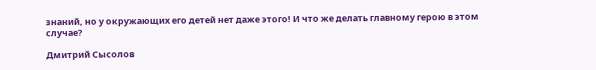знаний, но у окружающих его детей нет даже этого! И что же делать главному герою в этом случае?

Дмитрий Сысолов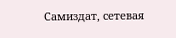Самиздат, сетевая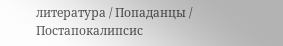литература / Попаданцы / Постапокалипсис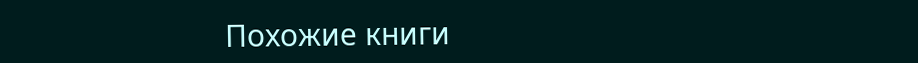Похожие книги